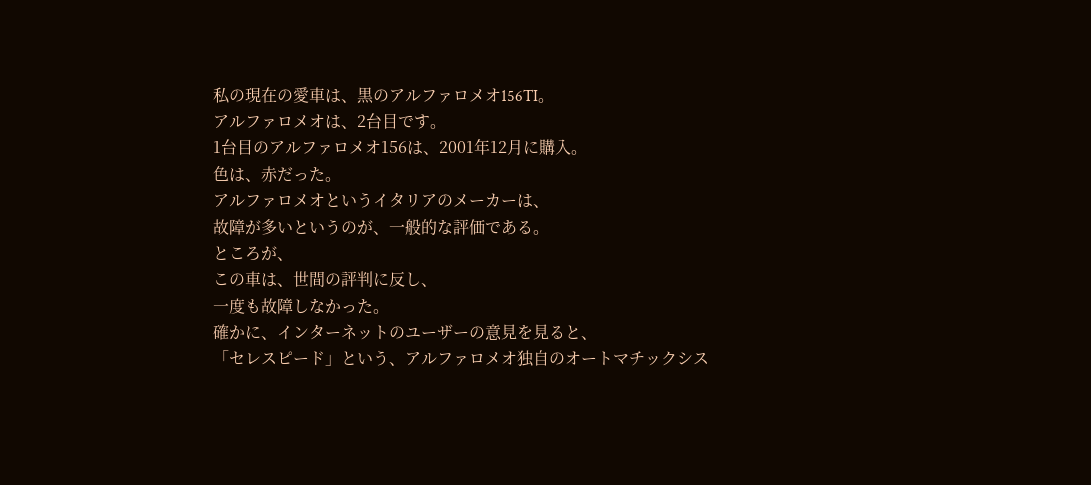私の現在の愛車は、黒のアルファロメオ156TI。
アルファロメオは、2台目です。
1台目のアルファロメオ156は、2001年12月に購入。
色は、赤だった。
アルファロメオというイタリアのメーカーは、
故障が多いというのが、一般的な評価である。
ところが、
この車は、世間の評判に反し、
一度も故障しなかった。
確かに、インターネットのユーザーの意見を見ると、
「セレスピード」という、アルファロメオ独自のオートマチックシス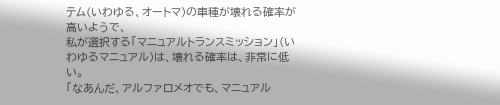テム(いわゆる、オートマ)の車種が壊れる確率が高いようで、
私が選択する「マニュアルトランスミッション」(いわゆるマニュアル)は、壊れる確率は、非常に低い。
「なあんだ、アルファロメオでも、マニュアル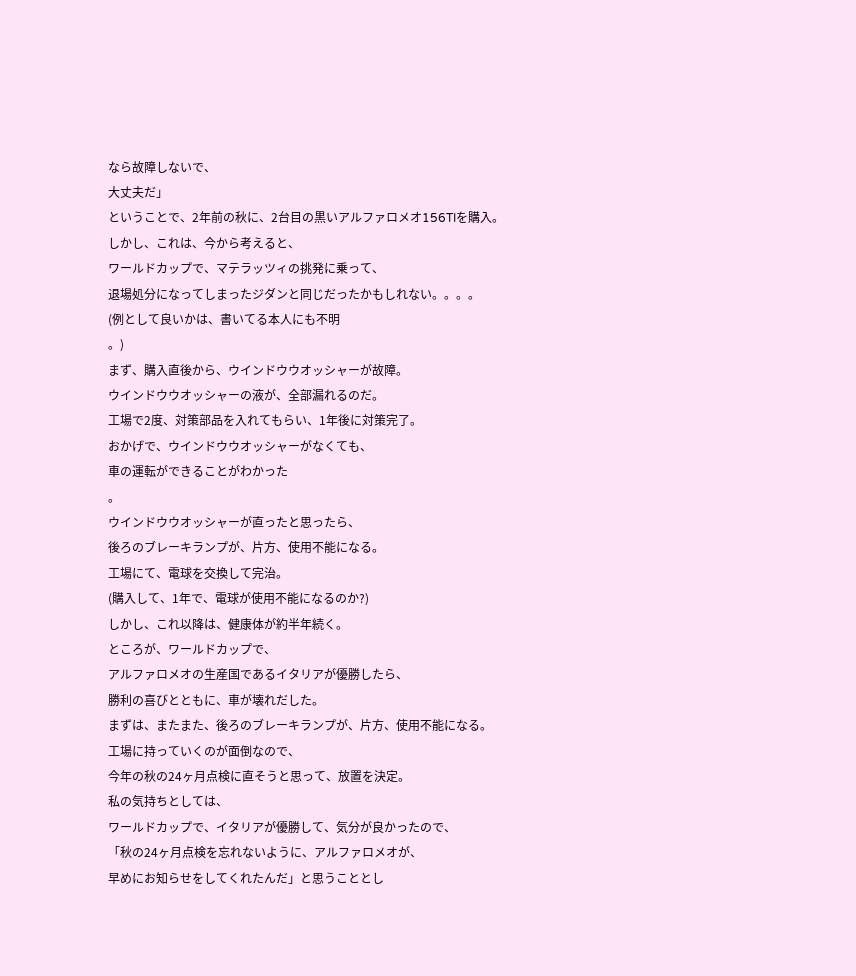なら故障しないで、
大丈夫だ」
ということで、2年前の秋に、2台目の黒いアルファロメオ156TIを購入。
しかし、これは、今から考えると、
ワールドカップで、マテラッツィの挑発に乗って、
退場処分になってしまったジダンと同じだったかもしれない。。。。
(例として良いかは、書いてる本人にも不明
。)
まず、購入直後から、ウインドウウオッシャーが故障。
ウインドウウオッシャーの液が、全部漏れるのだ。
工場で2度、対策部品を入れてもらい、1年後に対策完了。
おかげで、ウインドウウオッシャーがなくても、
車の運転ができることがわかった
。
ウインドウウオッシャーが直ったと思ったら、
後ろのブレーキランプが、片方、使用不能になる。
工場にて、電球を交換して完治。
(購入して、1年で、電球が使用不能になるのか?)
しかし、これ以降は、健康体が約半年続く。
ところが、ワールドカップで、
アルファロメオの生産国であるイタリアが優勝したら、
勝利の喜びとともに、車が壊れだした。
まずは、またまた、後ろのブレーキランプが、片方、使用不能になる。
工場に持っていくのが面倒なので、
今年の秋の24ヶ月点検に直そうと思って、放置を決定。
私の気持ちとしては、
ワールドカップで、イタリアが優勝して、気分が良かったので、
「秋の24ヶ月点検を忘れないように、アルファロメオが、
早めにお知らせをしてくれたんだ」と思うこととし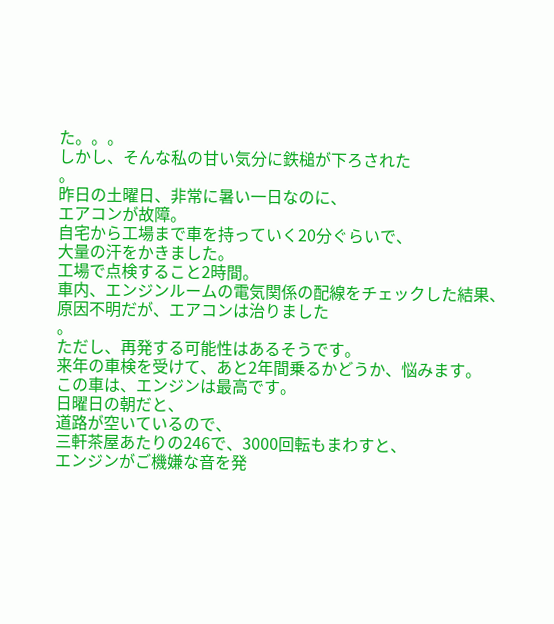た。。。
しかし、そんな私の甘い気分に鉄槌が下ろされた
。
昨日の土曜日、非常に暑い一日なのに、
エアコンが故障。
自宅から工場まで車を持っていく20分ぐらいで、
大量の汗をかきました。
工場で点検すること2時間。
車内、エンジンルームの電気関係の配線をチェックした結果、
原因不明だが、エアコンは治りました
。
ただし、再発する可能性はあるそうです。
来年の車検を受けて、あと2年間乗るかどうか、悩みます。
この車は、エンジンは最高です。
日曜日の朝だと、
道路が空いているので、
三軒茶屋あたりの246で、3000回転もまわすと、
エンジンがご機嫌な音を発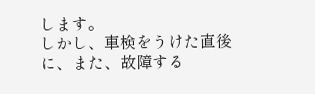します。
しかし、車検をうけた直後に、また、故障する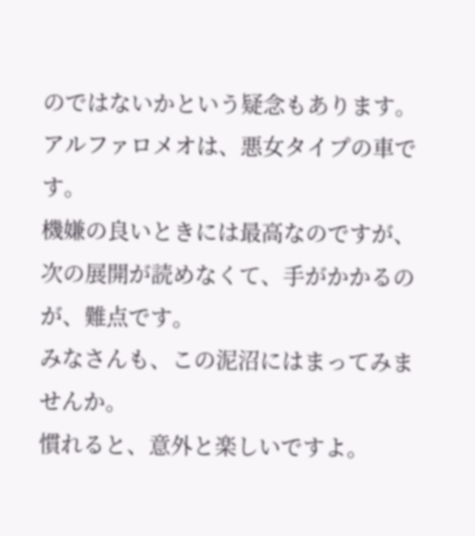のではないかという疑念もあります。
アルファロメオは、悪女タイプの車です。
機嫌の良いときには最高なのですが、
次の展開が読めなくて、手がかかるのが、難点です。
みなさんも、この泥沼にはまってみませんか。
慣れると、意外と楽しいですよ。